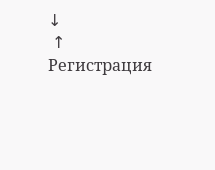↓
 ↑
Регистрация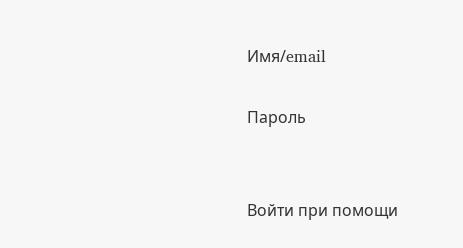Имя/email

Пароль


Войти при помощи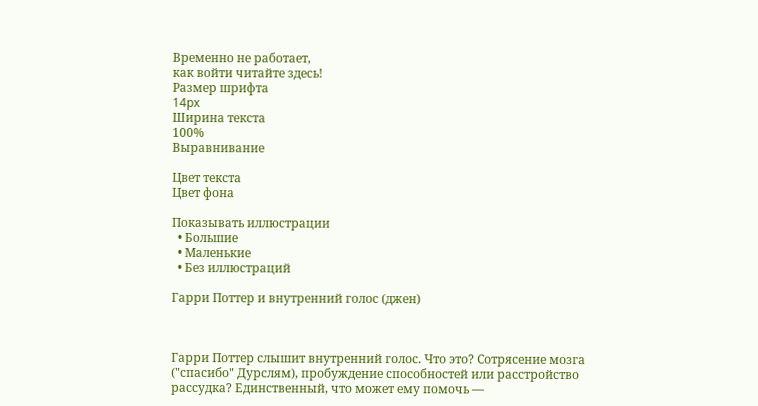Временно не работает,
как войти читайте здесь!
Размер шрифта
14px
Ширина текста
100%
Выравнивание

Цвет текста
Цвет фона

Показывать иллюстрации
  • Большие
  • Маленькие
  • Без иллюстраций

Гарри Поттер и внутренний голос (джен)



Гарри Поттер слышит внутренний голос. Что это? Сотрясение мозга ("спасибо" Дурслям), пробуждение способностей или расстройство рассудка? Единственный, что может ему помочь —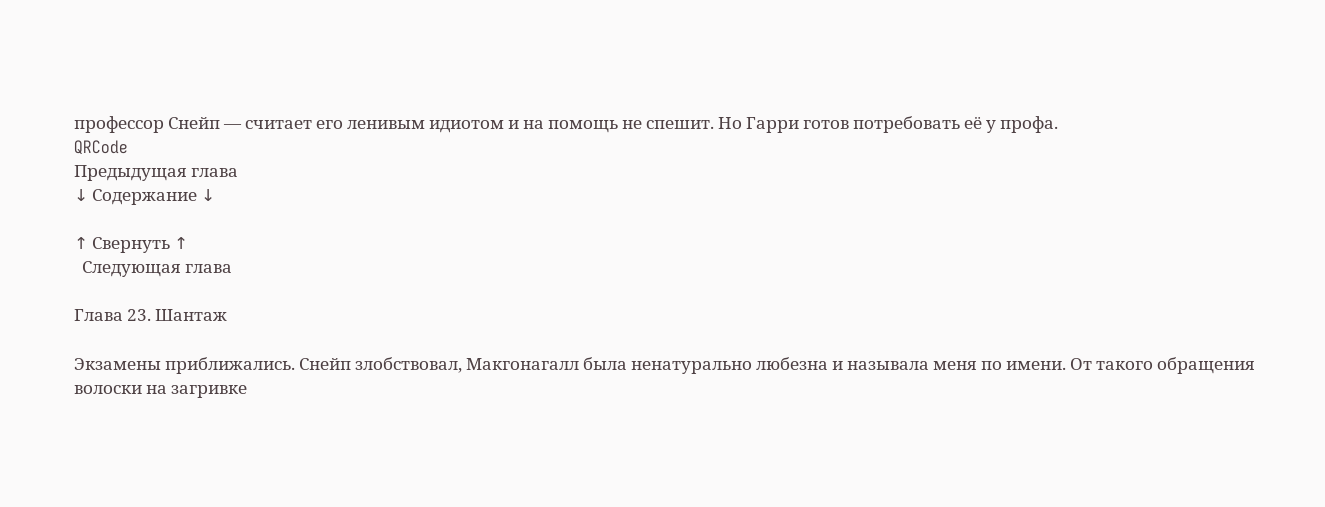профессор Снейп — считает его ленивым идиотом и на помощь не спешит. Но Гарри готов потребовать её у профа.
QRCode
Предыдущая глава
↓ Содержание ↓

↑ Свернуть ↑
  Следующая глава

Глава 23. Шантаж

Экзамены приближались. Снейп злобствовал, Макгонагалл была ненатурально любезна и называла меня по имени. От такого обращения волоски на загривке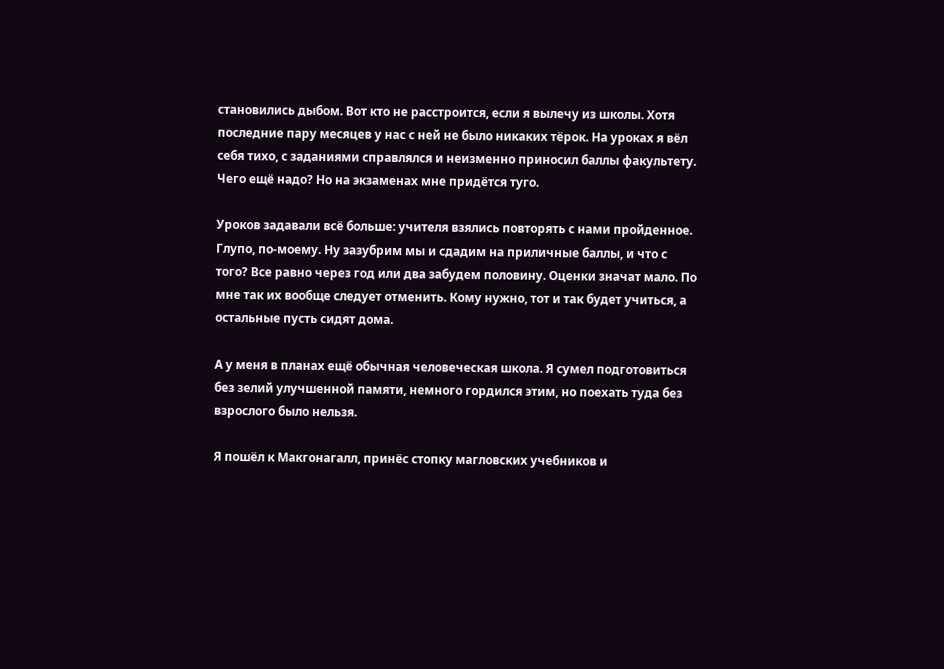становились дыбом. Вот кто не расстроится, если я вылечу из школы. Хотя последние пару месяцев у нас с ней не было никаких тёрок. На уроках я вёл себя тихо, с заданиями справлялся и неизменно приносил баллы факультету. Чего ещё надо? Но на экзаменах мне придётся туго.

Уроков задавали всё больше: учителя взялись повторять с нами пройденное. Глупо, по-моему. Ну зазубрим мы и сдадим на приличные баллы, и что с того? Все равно через год или два забудем половину. Оценки значат мало. По мне так их вообще следует отменить. Кому нужно, тот и так будет учиться, а остальные пусть сидят дома.

А у меня в планах ещё обычная человеческая школа. Я сумел подготовиться без зелий улучшенной памяти, немного гордился этим, но поехать туда без взрослого было нельзя.

Я пошёл к Макгонагалл, принёс стопку магловских учебников и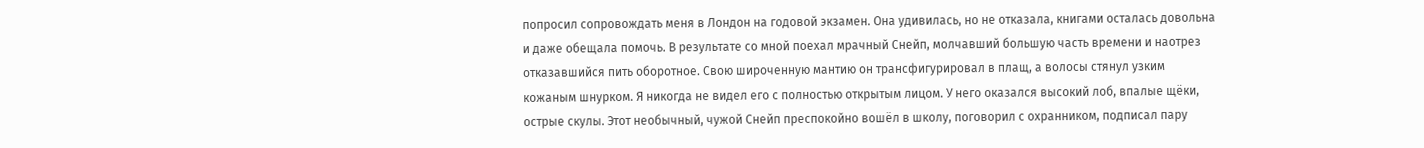попросил сопровождать меня в Лондон на годовой экзамен. Она удивилась, но не отказала, книгами осталась довольна и даже обещала помочь. В результате со мной поехал мрачный Снейп, молчавший большую часть времени и наотрез отказавшийся пить оборотное. Свою широченную мантию он трансфигурировал в плащ, а волосы стянул узким кожаным шнурком. Я никогда не видел его с полностью открытым лицом. У него оказался высокий лоб, впалые щёки, острые скулы. Этот необычный, чужой Снейп преспокойно вошёл в школу, поговорил с охранником, подписал пару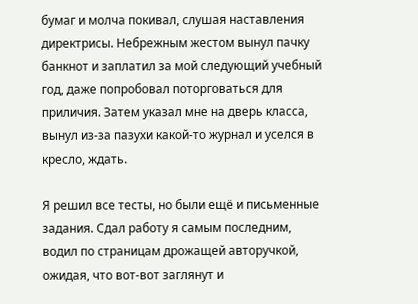бумаг и молча покивал, слушая наставления директрисы. Небрежным жестом вынул пачку банкнот и заплатил за мой следующий учебный год, даже попробовал поторговаться для приличия. Затем указал мне на дверь класса, вынул из-за пазухи какой-то журнал и уселся в кресло, ждать.

Я решил все тесты, но были ещё и письменные задания. Сдал работу я самым последним, водил по страницам дрожащей авторучкой, ожидая, что вот-вот заглянут и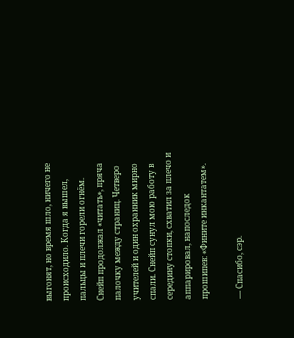выгонят, но время шло, ничего не происходило. Когда я вышел, пальцы и плечи горели огнём. Снейп продолжал «читать», пряча палочку между страниц. Четверо учителей и один охранник мирно спали. Снейп сунул мою работу в середину стопки, схватил за плечо и аппарировал, напоследок прошипев: «Фините инкантатем».

— Спасибо, сэр.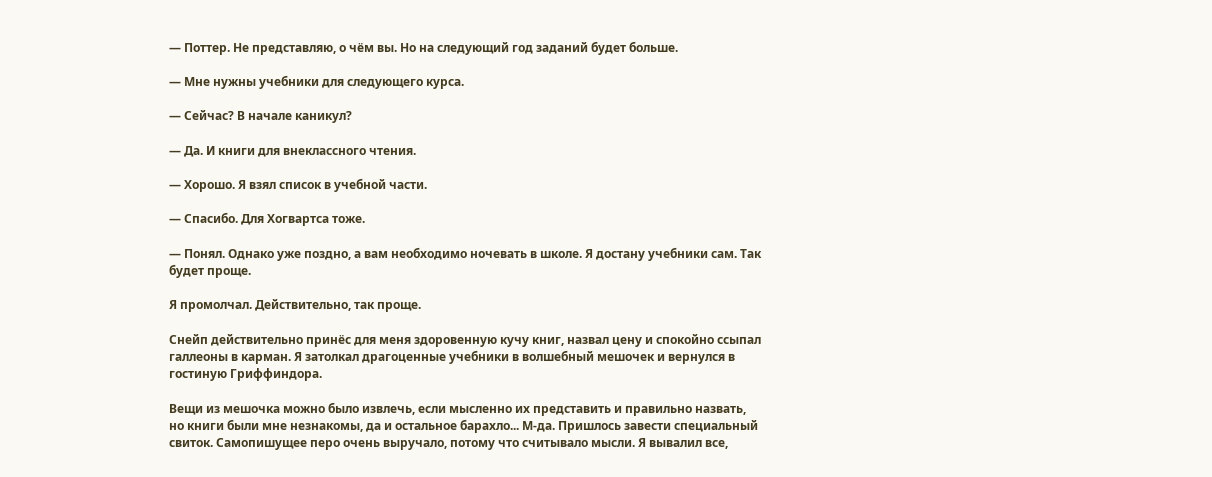— Поттер. Не представляю, о чём вы. Но на следующий год заданий будет больше.

— Мне нужны учебники для следующего курса.

— Сейчас? В начале каникул?

— Да. И книги для внеклассного чтения.

— Хорошо. Я взял список в учебной части.

— Спасибо. Для Хогвартса тоже.

— Понял. Однако уже поздно, а вам необходимо ночевать в школе. Я достану учебники сам. Так будет проще.

Я промолчал. Действительно, так проще.

Снейп действительно принёс для меня здоровенную кучу книг, назвал цену и спокойно ссыпал галлеоны в карман. Я затолкал драгоценные учебники в волшебный мешочек и вернулся в гостиную Гриффиндора.

Вещи из мешочка можно было извлечь, если мысленно их представить и правильно назвать, но книги были мне незнакомы, да и остальное барахло... М-да. Пришлось завести специальный свиток. Самопишущее перо очень выручало, потому что считывало мысли. Я вывалил все,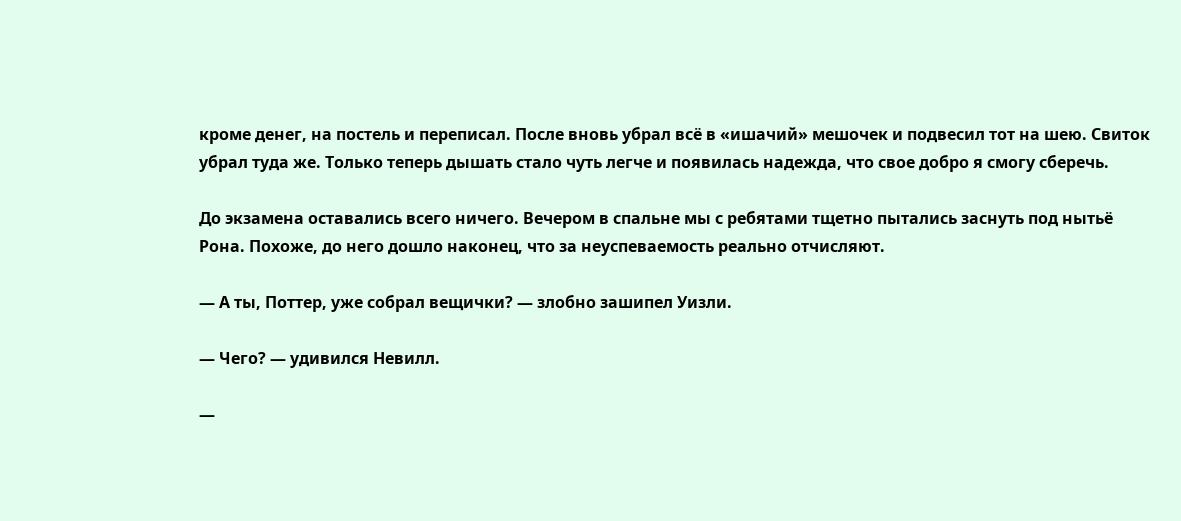кроме денег, на постель и переписал. После вновь убрал всё в «ишачий» мешочек и подвесил тот на шею. Свиток убрал туда же. Только теперь дышать стало чуть легче и появилась надежда, что свое добро я смогу сберечь.

До экзамена оставались всего ничего. Вечером в спальне мы с ребятами тщетно пытались заснуть под нытьё Рона. Похоже, до него дошло наконец, что за неуспеваемость реально отчисляют.

— А ты, Поттер, уже собрал вещички? — злобно зашипел Уизли.

— Чего? — удивился Невилл.

—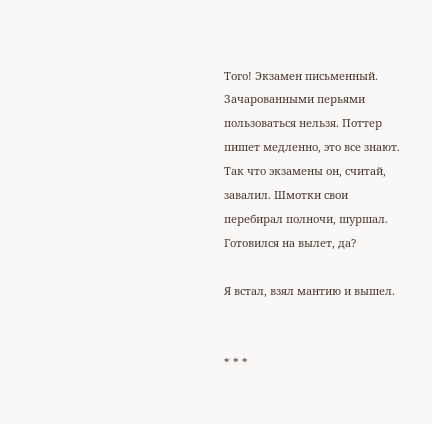Того! Экзамен письменный. Зачарованными перьями пользоваться нельзя. Поттер пишет медленно, это все знают. Так что экзамены он, считай, завалил. Шмотки свои перебирал полночи, шуршал. Готовился на вылет, да?

Я встал, взял мантию и вышел.


* * *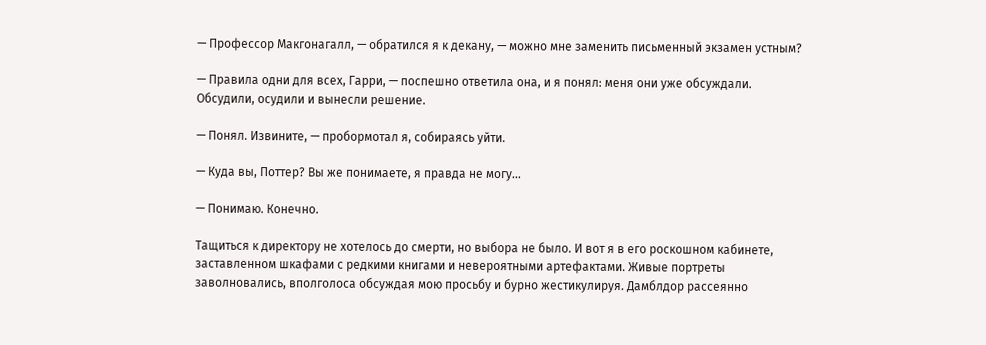— Профессор Макгонагалл, — обратился я к декану, — можно мне заменить письменный экзамен устным?

— Правила одни для всех, Гарри, — поспешно ответила она, и я понял: меня они уже обсуждали. Обсудили, осудили и вынесли решение.

— Понял. Извините, — пробормотал я, собираясь уйти.

— Куда вы, Поттер? Вы же понимаете, я правда не могу...

— Понимаю. Конечно.

Тащиться к директору не хотелось до смерти, но выбора не было. И вот я в его роскошном кабинете, заставленном шкафами с редкими книгами и невероятными артефактами. Живые портреты заволновались, вполголоса обсуждая мою просьбу и бурно жестикулируя. Дамблдор рассеянно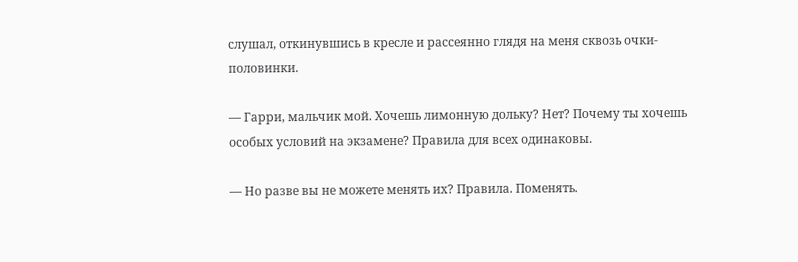слушал, откинувшись в кресле и рассеянно глядя на меня сквозь очки-половинки.

— Гарри, мальчик мой. Хочешь лимонную дольку? Нет? Почему ты хочешь особых условий на экзамене? Правила для всех одинаковы.

— Но разве вы не можете менять их? Правила. Поменять.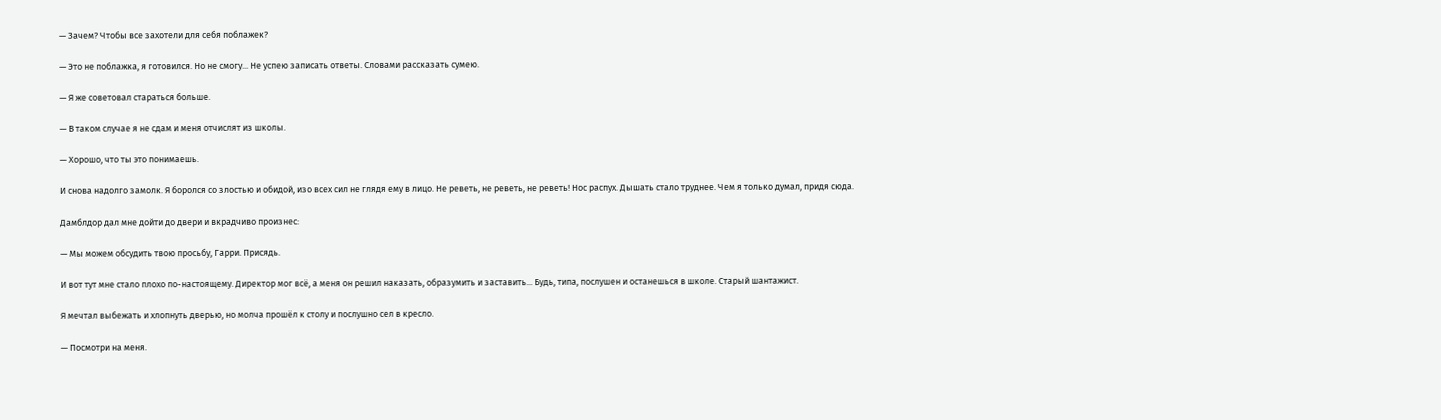— Зачем? Чтобы все захотели для себя поблажек?

— Это не поблажка, я готовился. Но не смогу... Не успею записать ответы. Словами рассказать сумею.

— Я же советовал стараться больше.

— В таком случае я не сдам и меня отчислят из школы.

— Хорошо, что ты это понимаешь.

И снова надолго замолк. Я боролся со злостью и обидой, изо всех сил не глядя ему в лицо. Не реветь, не реветь, не реветь! Нос распух. Дышать стало труднее. Чем я только думал, придя сюда.

Дамблдор дал мне дойти до двери и вкрадчиво произнес:

— Мы можем обсудить твою просьбу, Гарри. Присядь.

И вот тут мне стало плохо по-настоящему. Директор мог всё, а меня он решил наказать, образумить и заставить... Будь, типа, послушен и останешься в школе. Старый шантажист.

Я мечтал выбежать и хлопнуть дверью, но молча прошёл к столу и послушно сел в кресло.

— Посмотри на меня.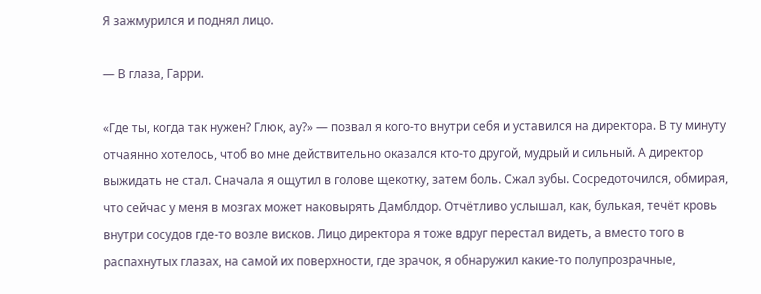Я зажмурился и поднял лицо.

— В глаза, Гарри.

«Где ты, когда так нужен? Глюк, ау?» — позвал я кого-то внутри себя и уставился на директора. В ту минуту отчаянно хотелось, чтоб во мне действительно оказался кто-то другой, мудрый и сильный. А директор выжидать не стал. Сначала я ощутил в голове щекотку, затем боль. Сжал зубы. Сосредоточился, обмирая, что сейчас у меня в мозгах может наковырять Дамблдор. Отчётливо услышал, как, булькая, течёт кровь внутри сосудов где-то возле висков. Лицо директора я тоже вдруг перестал видеть, а вместо того в распахнутых глазах, на самой их поверхности, где зрачок, я обнаружил какие-то полупрозрачные,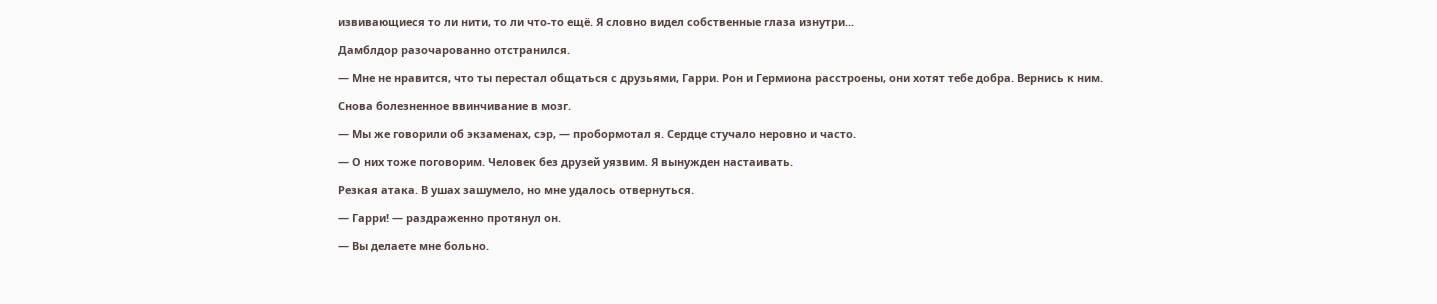извивающиеся то ли нити, то ли что-то ещё. Я словно видел собственные глаза изнутри...

Дамблдор разочарованно отстранился.

— Мне не нравится, что ты перестал общаться с друзьями, Гарри. Рон и Гермиона расстроены, они хотят тебе добра. Вернись к ним.

Снова болезненное ввинчивание в мозг.

— Мы же говорили об экзаменах, сэр, — пробормотал я. Сердце стучало неровно и часто.

— О них тоже поговорим. Человек без друзей уязвим. Я вынужден настаивать.

Резкая атака. В ушах зашумело, но мне удалось отвернуться.

— Гарри! — раздраженно протянул он.

— Вы делаете мне больно.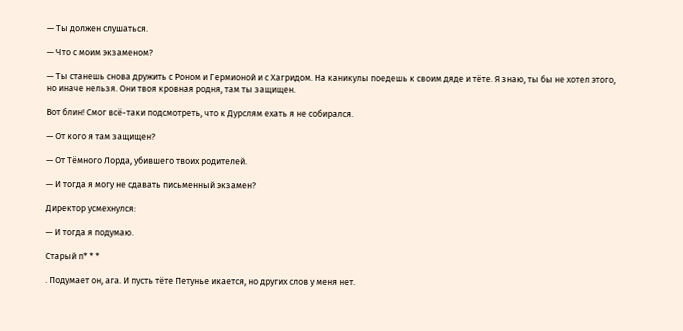— Ты должен слушаться.

— Что с моим экзаменом?

— Ты станешь снова дружить с Роном и Гермионой и с Хагридом. На каникулы поедешь к своим дяде и тёте. Я знаю, ты бы не хотел этого, но иначе нельзя. Они твоя кровная родня, там ты защищен.

Вот блин! Смог всё-таки подсмотреть, что к Дурслям ехать я не собирался.

— От кого я там защищен?

— От Тёмного Лорда, убившего твоих родителей.

— И тогда я могу не сдавать письменный экзамен?

Директор усмехнулся:

— И тогда я подумаю.

Старый п* * *

. Подумает он, ага. И пусть тёте Петунье икается, но других слов у меня нет.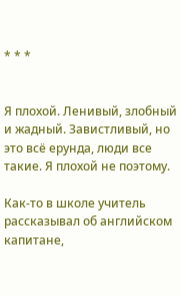* * *


Я плохой. Ленивый, злобный и жадный. Завистливый, но это всё ерунда, люди все такие. Я плохой не поэтому.

Как-то в школе учитель рассказывал об английском капитане,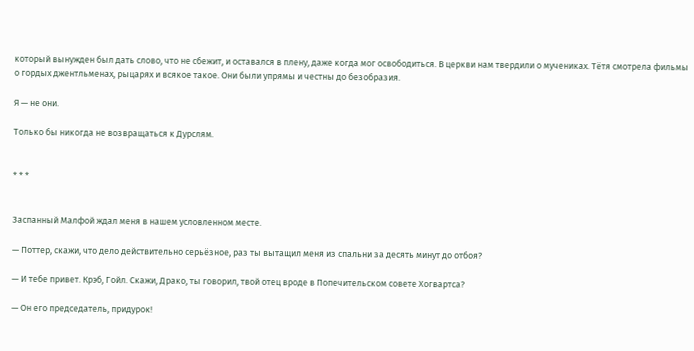который вынужден был дать слово, что не сбежит, и оставался в плену, даже когда мог освободиться. В церкви нам твердили о мучениках. Тётя смотрела фильмы о гордых джентльменах, рыцарях и всякое такое. Они были упрямы и честны до безобразия.

Я — не они.

Только бы никогда не возвращаться к Дурслям.


* * *


Заспанный Малфой ждал меня в нашем условленном месте.

— Поттер, скажи, что дело действительно серьёзное, раз ты вытащил меня из спальни за десять минут до отбоя?

— И тебе привет. Крэб, Гойл. Скажи, Драко, ты говорил, твой отец вроде в Попечительском совете Хогвартса?

— Он его председатель, придурок!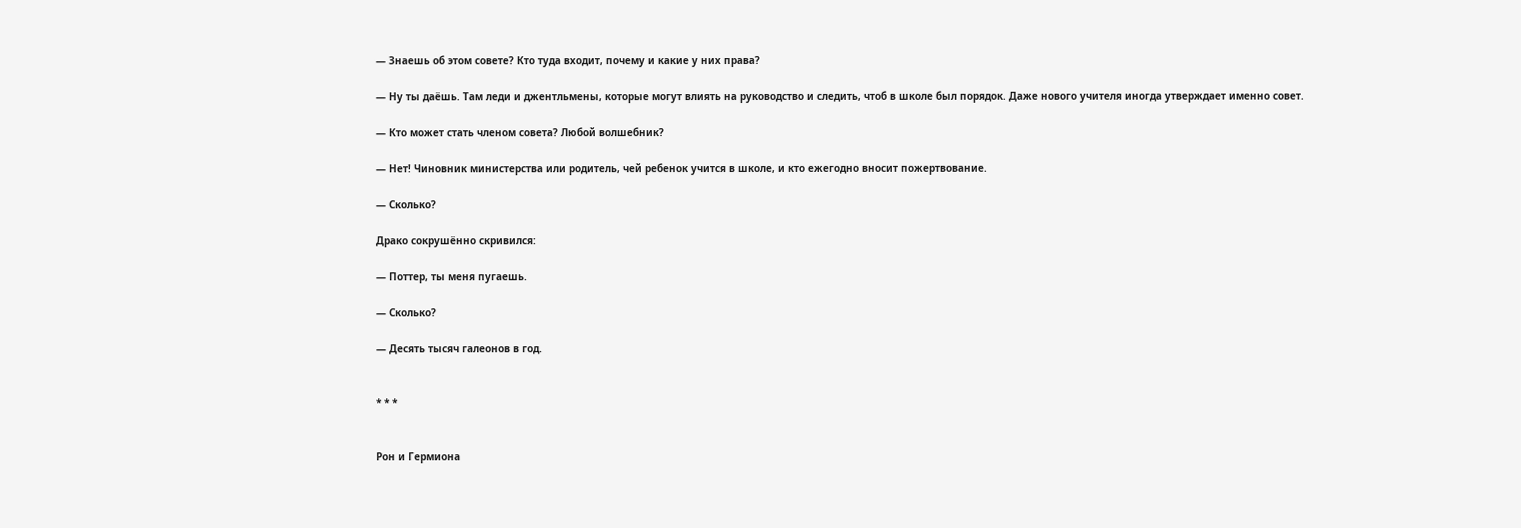— Знаешь об этом совете? Кто туда входит, почему и какие у них права?

— Ну ты даёшь. Там леди и джентльмены, которые могут влиять на руководство и следить, чтоб в школе был порядок. Даже нового учителя иногда утверждает именно совет.

— Кто может стать членом совета? Любой волшебник?

— Нет! Чиновник министерства или родитель, чей ребенок учится в школе, и кто ежегодно вносит пожертвование.

— Сколько?

Драко сокрушённо скривился:

— Поттер, ты меня пугаешь.

— Сколько?

— Десять тысяч галеонов в год.


* * *


Рон и Гермиона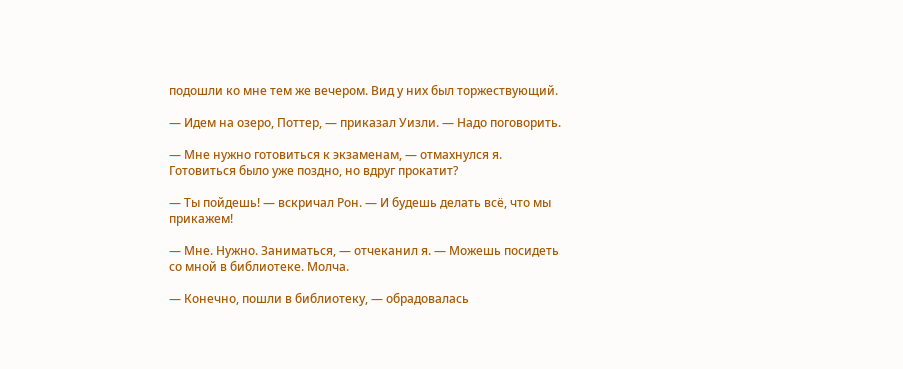подошли ко мне тем же вечером. Вид у них был торжествующий.

— Идем на озеро, Поттер, — приказал Уизли. — Надо поговорить.

— Мне нужно готовиться к экзаменам, — отмахнулся я. Готовиться было уже поздно, но вдруг прокатит?

— Ты пойдешь! — вскричал Рон. — И будешь делать всё, что мы прикажем!

— Мне. Нужно. Заниматься, — отчеканил я. — Можешь посидеть со мной в библиотеке. Молча.

— Конечно, пошли в библиотеку, — обрадовалась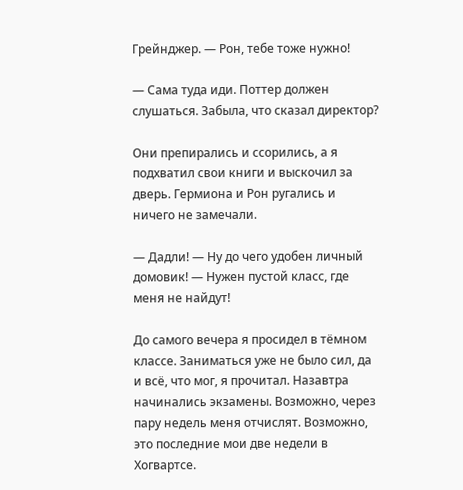Грейнджер. — Рон, тебе тоже нужно!

— Сама туда иди. Поттер должен слушаться. Забыла, что сказал директор?

Они препирались и ссорились, а я подхватил свои книги и выскочил за дверь. Гермиона и Рон ругались и ничего не замечали.

— Дадли! — Ну до чего удобен личный домовик! — Нужен пустой класс, где меня не найдут!

До самого вечера я просидел в тёмном классе. Заниматься уже не было сил, да и всё, что мог, я прочитал. Назавтра начинались экзамены. Возможно, через пару недель меня отчислят. Возможно, это последние мои две недели в Хогвартсе.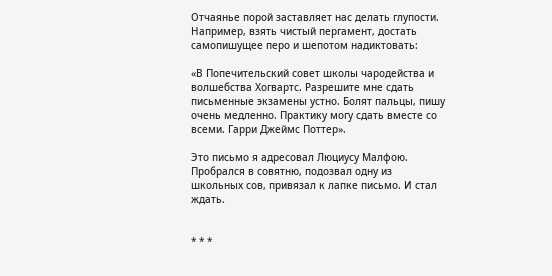Отчаянье порой заставляет нас делать глупости. Например, взять чистый пергамент, достать самопишущее перо и шепотом надиктовать:

«В Попечительский совет школы чародейства и волшебства Хогвартс. Разрешите мне сдать письменные экзамены устно. Болят пальцы, пишу очень медленно. Практику могу сдать вместе со всеми. Гарри Джеймс Поттер».

Это письмо я адресовал Люциусу Малфою. Пробрался в совятню, подозвал одну из школьных сов, привязал к лапке письмо. И стал ждать.


* * *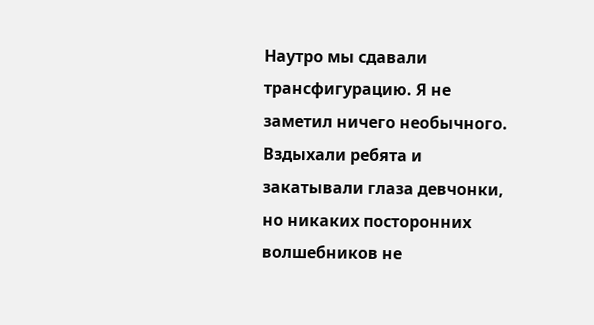Наутро мы сдавали трансфигурацию. Я не заметил ничего необычного. Вздыхали ребята и закатывали глаза девчонки, но никаких посторонних волшебников не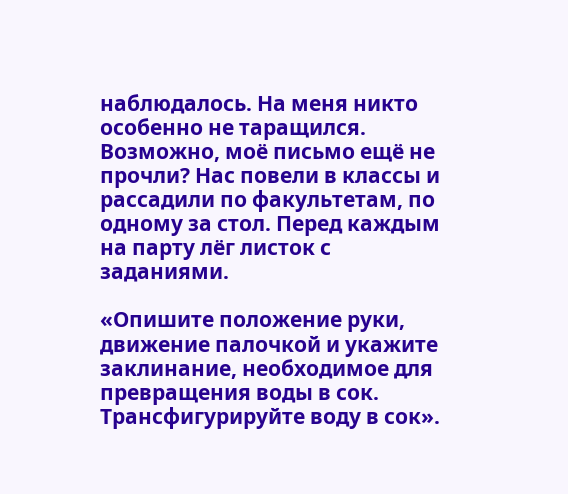наблюдалось. На меня никто особенно не таращился. Возможно, моё письмо ещё не прочли? Нас повели в классы и рассадили по факультетам, по одному за стол. Перед каждым на парту лёг листок с заданиями.

«Опишите положение руки, движение палочкой и укажите заклинание, необходимое для превращения воды в сок. Трансфигурируйте воду в сок».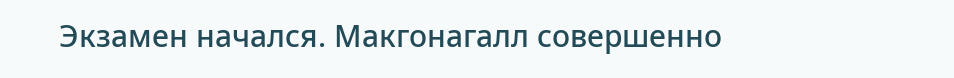Экзамен начался. Макгонагалл совершенно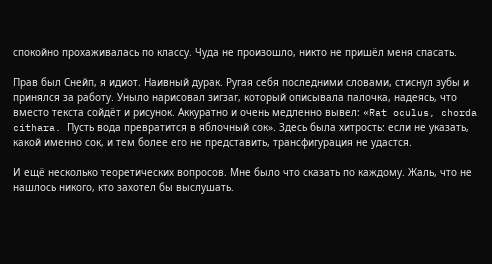спокойно прохаживалась по классу. Чуда не произошло, никто не пришёл меня спасать.

Прав был Снейп, я идиот. Наивный дурак. Ругая себя последними словами, стиснул зубы и принялся за работу. Уныло нарисовал зигзаг, который описывала палочка, надеясь, что вместо текста сойдёт и рисунок. Аккуратно и очень медленно вывел: «Rat oculus, chorda cithara. Пусть вода превратится в яблочный сок». Здесь была хитрость: если не указать, какой именно сок, и тем более его не представить, трансфигурация не удастся.

И ещё несколько теоретических вопросов. Мне было что сказать по каждому. Жаль, что не нашлось никого, кто захотел бы выслушать.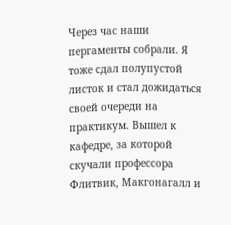Через час наши пергаменты собрали. Я тоже сдал полупустой листок и стал дожидаться своей очереди на практикум. Вышел к кафедре, за которой скучали профессора Флитвик, Макгонагалл и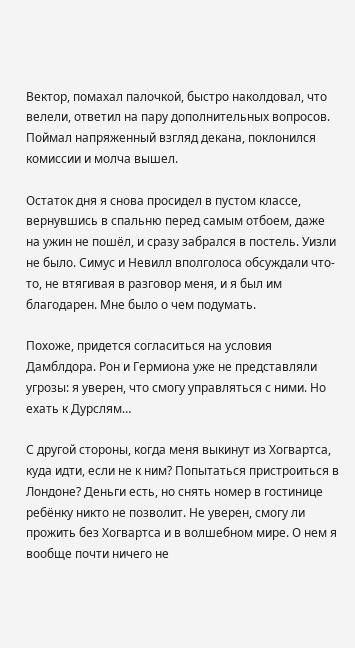Вектор, помахал палочкой, быстро наколдовал, что велели, ответил на пару дополнительных вопросов. Поймал напряженный взгляд декана, поклонился комиссии и молча вышел.

Остаток дня я снова просидел в пустом классе, вернувшись в спальню перед самым отбоем, даже на ужин не пошёл, и сразу забрался в постель. Уизли не было. Симус и Невилл вполголоса обсуждали что-то, не втягивая в разговор меня, и я был им благодарен. Мне было о чем подумать.

Похоже, придется согласиться на условия Дамблдора. Рон и Гермиона уже не представляли угрозы: я уверен, что смогу управляться с ними. Но ехать к Дурслям…

С другой стороны, когда меня выкинут из Хогвартса, куда идти, если не к ним? Попытаться пристроиться в Лондоне? Деньги есть, но снять номер в гостинице ребёнку никто не позволит. Не уверен, смогу ли прожить без Хогвартса и в волшебном мире. О нем я вообще почти ничего не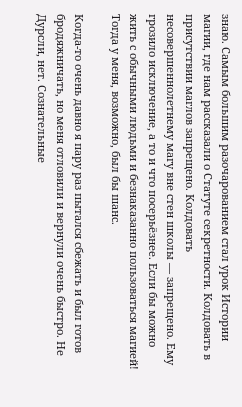знаю. Самым большим разочарованием стал урок Истории магии, где нам рассказали о Статуте секретности. Колдовать в присутствии маглов запрещено. Колдовать несовершеннолетнему магу вне стен школы — запрещено. Ему грозило исключение, а то и что посерьёзнее. Если бы можно жить с обычными людьми и безнаказанно пользоваться магией! Тогда у меня, возможно, был бы шанс.

Когда-то очень давно я пару раз пытался сбежать и был готов бродяжничать, но меня отловили и вернули очень быстро. Не Дурсли, нет. Сознательные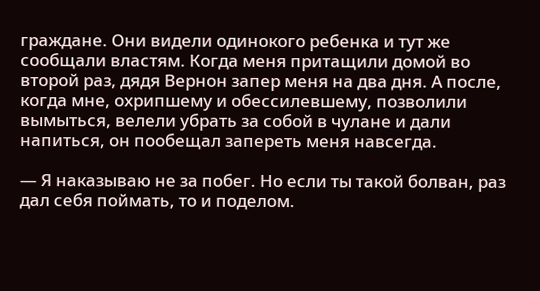граждане. Они видели одинокого ребенка и тут же сообщали властям. Когда меня притащили домой во второй раз, дядя Вернон запер меня на два дня. А после, когда мне, охрипшему и обессилевшему, позволили вымыться, велели убрать за собой в чулане и дали напиться, он пообещал запереть меня навсегда.

— Я наказываю не за побег. Но если ты такой болван, раз дал себя поймать, то и поделом.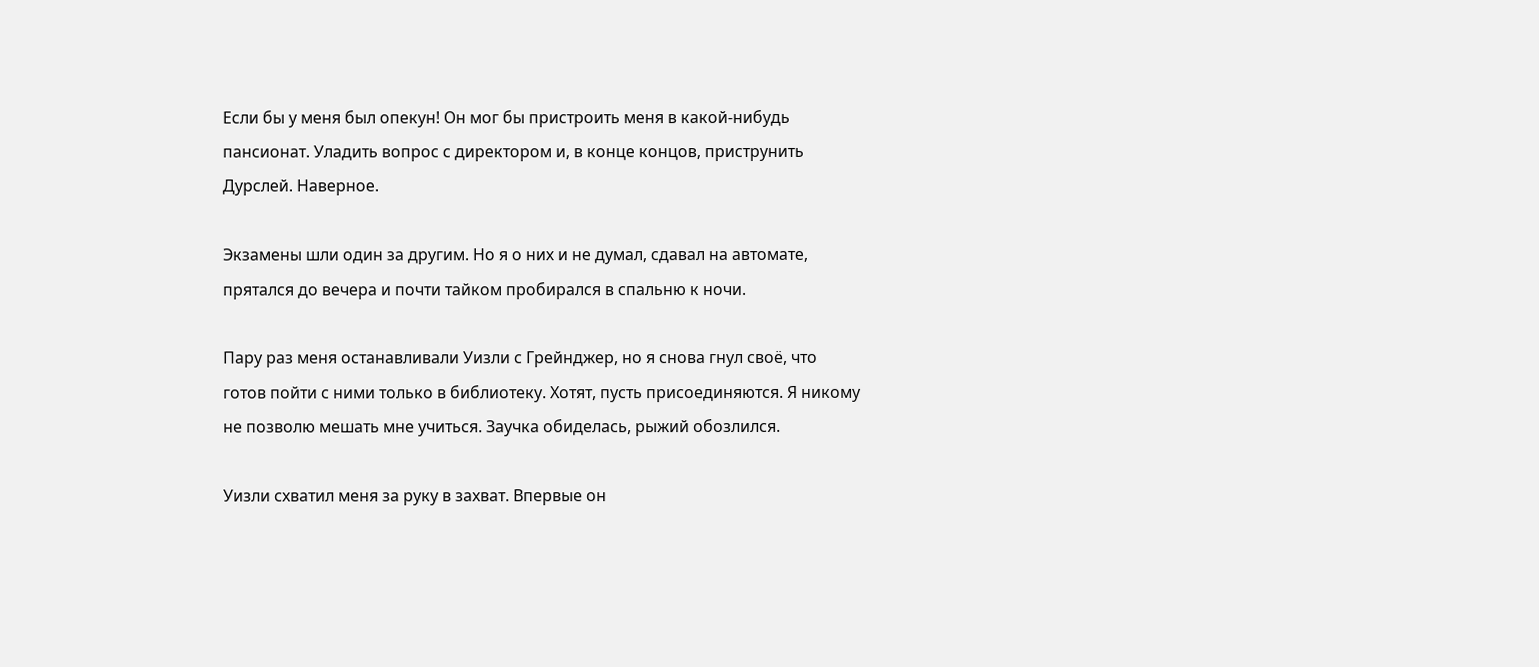Если бы у меня был опекун! Он мог бы пристроить меня в какой-нибудь пансионат. Уладить вопрос с директором и, в конце концов, приструнить Дурслей. Наверное.

Экзамены шли один за другим. Но я о них и не думал, сдавал на автомате, прятался до вечера и почти тайком пробирался в спальню к ночи.

Пару раз меня останавливали Уизли с Грейнджер, но я снова гнул своё, что готов пойти с ними только в библиотеку. Хотят, пусть присоединяются. Я никому не позволю мешать мне учиться. Заучка обиделась, рыжий обозлился.

Уизли схватил меня за руку в захват. Впервые он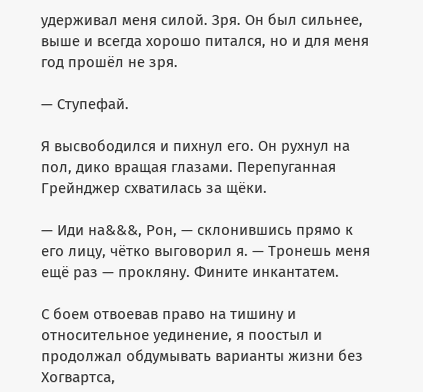удерживал меня силой. Зря. Он был сильнее, выше и всегда хорошо питался, но и для меня год прошёл не зря.

— Ступефай.

Я высвободился и пихнул его. Он рухнул на пол, дико вращая глазами. Перепуганная Грейнджер схватилась за щёки.

— Иди на&&&, Рон, — склонившись прямо к его лицу, чётко выговорил я. — Тронешь меня ещё раз — прокляну. Фините инкантатем.

С боем отвоевав право на тишину и относительное уединение, я поостыл и продолжал обдумывать варианты жизни без Хогвартса,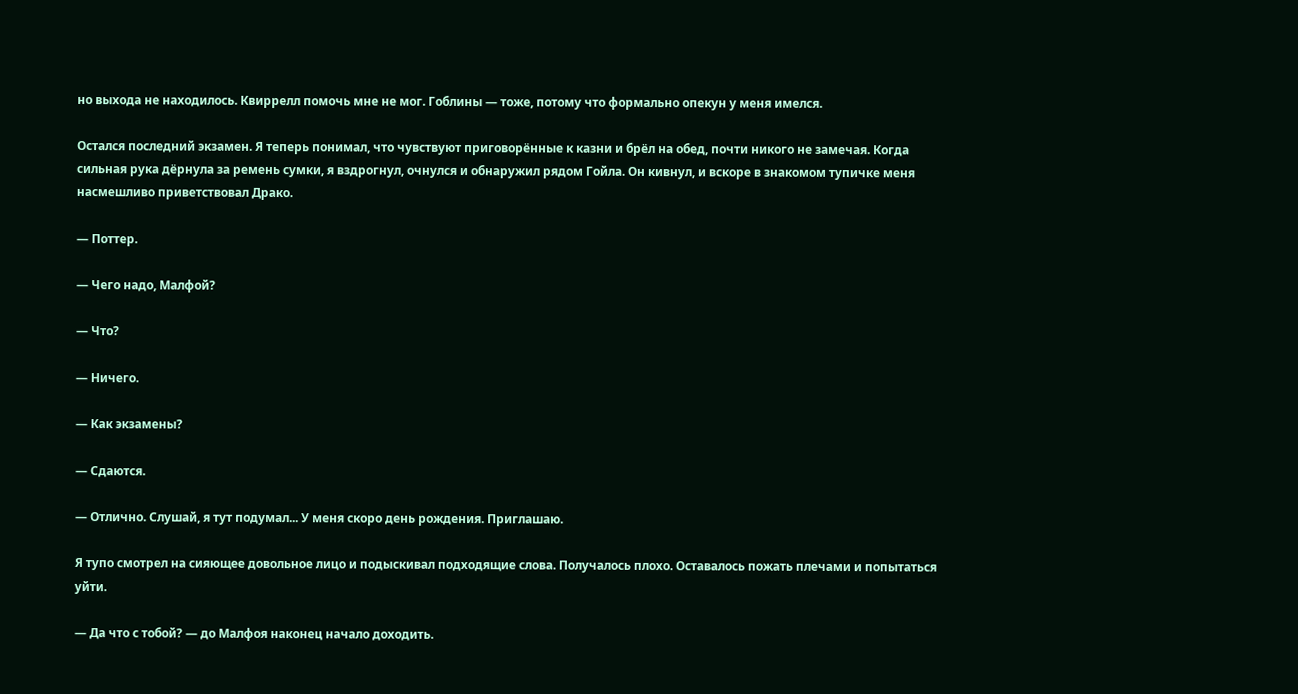но выхода не находилось. Квиррелл помочь мне не мог. Гоблины — тоже, потому что формально опекун у меня имелся.

Остался последний экзамен. Я теперь понимал, что чувствуют приговорённые к казни и брёл на обед, почти никого не замечая. Когда сильная рука дёрнула за ремень сумки, я вздрогнул, очнулся и обнаружил рядом Гойла. Он кивнул, и вскоре в знакомом тупичке меня насмешливо приветствовал Драко.

— Поттер.

— Чего надо, Малфой?

— Что?

— Ничего.

— Как экзамены?

— Сдаются.

— Отлично. Слушай, я тут подумал... У меня скоро день рождения. Приглашаю.

Я тупо смотрел на сияющее довольное лицо и подыскивал подходящие слова. Получалось плохо. Оставалось пожать плечами и попытаться уйти.

— Да что с тобой? — до Малфоя наконец начало доходить.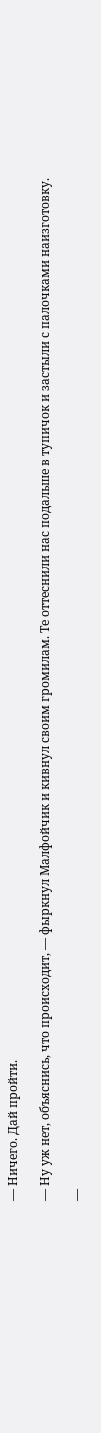— Ничего. Дай пройти.

— Ну уж нет, объяснись, что происходит, — фыркнул Малфойчик и кивнул своим громилам. Те оттеснили нас подальше в тупичок и застыли с палочками наизготовку.

—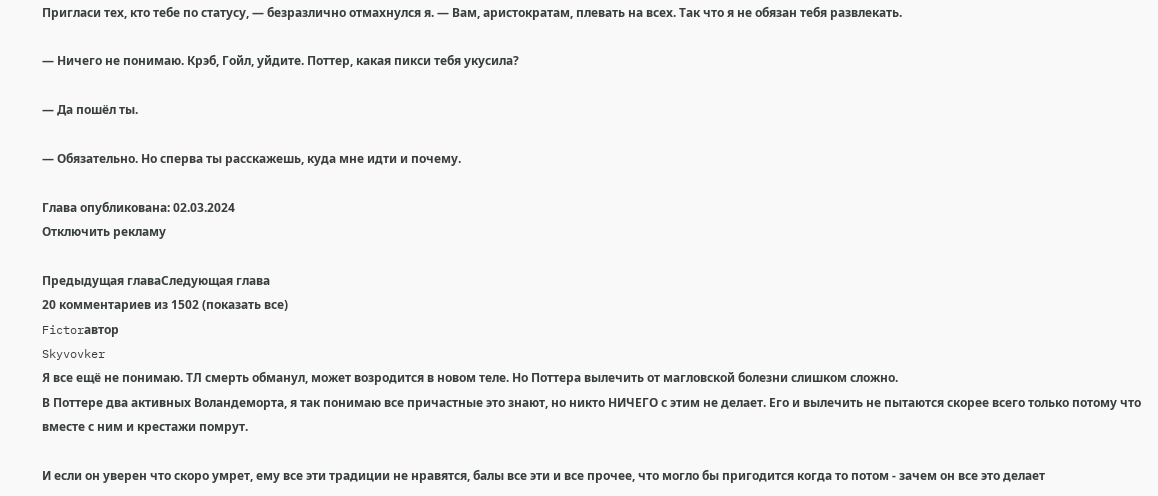Пригласи тех, кто тебе по статусу, — безразлично отмахнулся я. — Вам, аристократам, плевать на всех. Так что я не обязан тебя развлекать.

— Ничего не понимаю. Крэб, Гойл, уйдите. Поттер, какая пикси тебя укусила?

— Да пошёл ты.

— Обязательно. Но сперва ты расскажешь, куда мне идти и почему.

Глава опубликована: 02.03.2024
Отключить рекламу

Предыдущая главаСледующая глава
20 комментариев из 1502 (показать все)
Fictorавтор
Skyvovker
Я все ещё не понимаю. ТЛ смерть обманул, может возродится в новом теле. Но Поттера вылечить от магловской болезни слишком сложно.
В Поттере два активных Воландеморта, я так понимаю все причастные это знают, но никто НИЧЕГО с этим не делает. Его и вылечить не пытаются скорее всего только потому что вместе с ним и крестажи помрут.

И если он уверен что скоро умрет, ему все эти традиции не нравятся, балы все эти и все прочее, что могло бы пригодится когда то потом - зачем он все это делает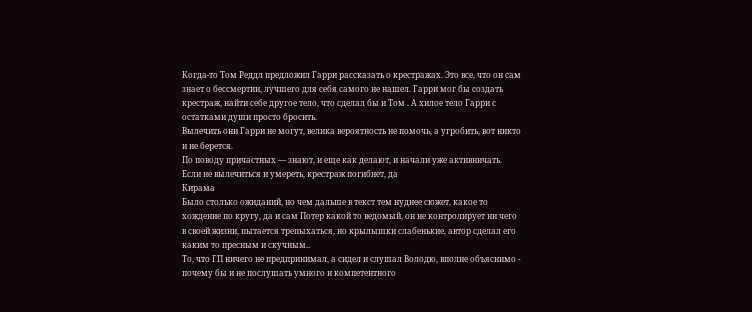Когда-то Том Реддл предложил Гарри рассказать о крестражах. Это все, что он сам знает о бессмертии, лучшего для себя самого не нашел. Гарри мог бы создать крестраж, найти себе другое тело, что сделал бы и Том . А хилое тело Гарри с остатками души просто бросить.
Вылечить они Гарри не могут, велика вероятность не помочь, а угробить, вот никто и не берется.
По поводу причастных — знают, и еще как делают, и начали уже активничать.
Если не вылечиться и умереть, крестраж погибнет, да
Кирама
Было столько ожиданий, но чем дальше в текст тем нуднее сюжет, какое то хождение по кругу, да и сам Потер какой то ведомый, он не контролирует ни чего в своей жизни, пытается трепыхаться, но крылышки слабенькие, автор сделал его каким то пресным и скучным..
То, что ГП ничего не предпринимал, а сидел и слушал Володю, вполне объяснимо - почему бы и не послушать умного и компетентного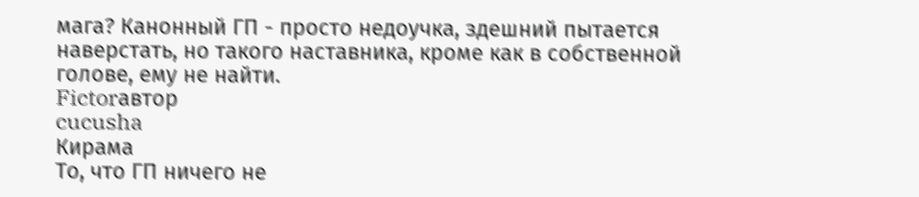мага? Канонный ГП - просто недоучка, здешний пытается наверстать, но такого наставника, кроме как в собственной голове, ему не найти.
Fictorавтор
cucusha
Кирама
То, что ГП ничего не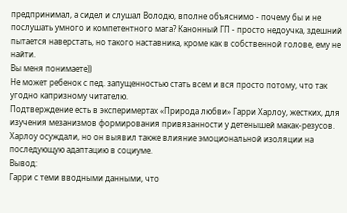предпринимал, а сидел и слушал Володю, вполне объяснимо - почему бы и не послушать умного и компетентного мага? Канонный ГП - просто недоучка, здешний пытается наверстать, но такого наставника, кроме как в собственной голове, ему не найти.
Вы меня понимаете))
Не может ребенок с пед. запущенностью стать всем и вся просто потому, что так угодно капризному читателю.
Подтверждение есть в эксперимертах «Природа любви» Гарри Харлоу, жестких, для изучения мезанизмов формирования привязанности у детенышей макак-резусов. Харлоу осуждали, но он выявил также влияние эмоциональной изоляции на последующую адаптацию в социуме.
Вывод:
Гарри с теми вводными данными, что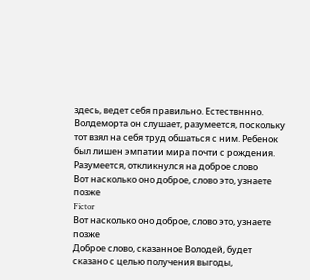здесь, ведет себя правильно. Естествннно.
Волдеморта он слушает, разумеется, поскольку тот взял на себя труд обшаться с ним. Ребенок был лишен эмпатии мира почти с рождения. Разумеется, откликнулся на доброе слово
Вот насколько оно доброе, слово это, узнаете позже
Fictor
Вот насколько оно доброе, слово это, узнаете позже
Доброе слово, сказанное Володей, будет сказано с целью получения выгоды,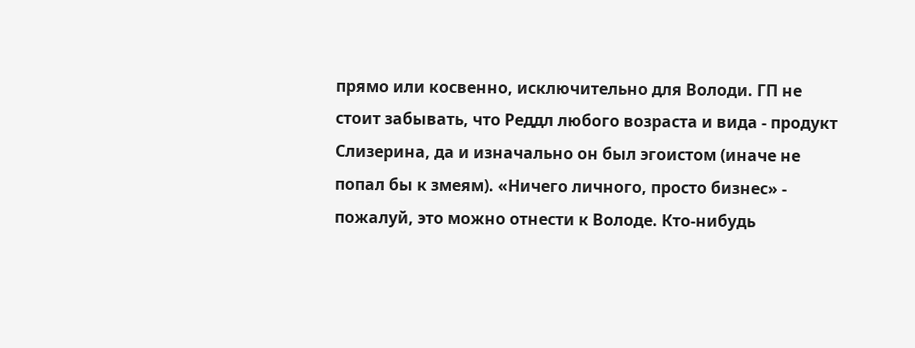прямо или косвенно, исключительно для Володи. ГП не стоит забывать, что Реддл любого возраста и вида - продукт Слизерина, да и изначально он был эгоистом (иначе не попал бы к змеям). «Ничего личного, просто бизнес» - пожалуй, это можно отнести к Володе. Кто-нибудь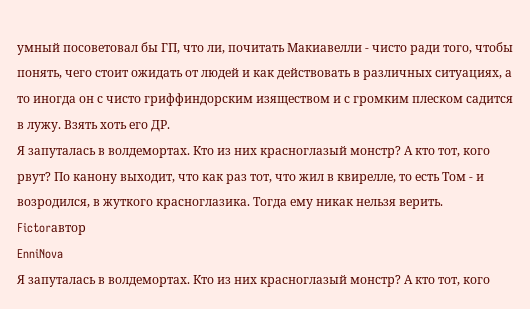умный посоветовал бы ГП, что ли, почитать Макиавелли - чисто ради того, чтобы понять, чего стоит ожидать от людей и как действовать в различных ситуациях, а то иногда он с чисто гриффиндорским изяществом и с громким плеском садится в лужу. Взять хоть его ДР.
Я запуталась в волдемортах. Кто из них красноглазый монстр? А кто тот, кого рвут? По канону выходит, что как раз тот, что жил в квирелле, то есть Том - и возродился, в жуткого красноглазика. Тогда ему никак нельзя верить.
Fictorавтор
EnniNova
Я запуталась в волдемортах. Кто из них красноглазый монстр? А кто тот, кого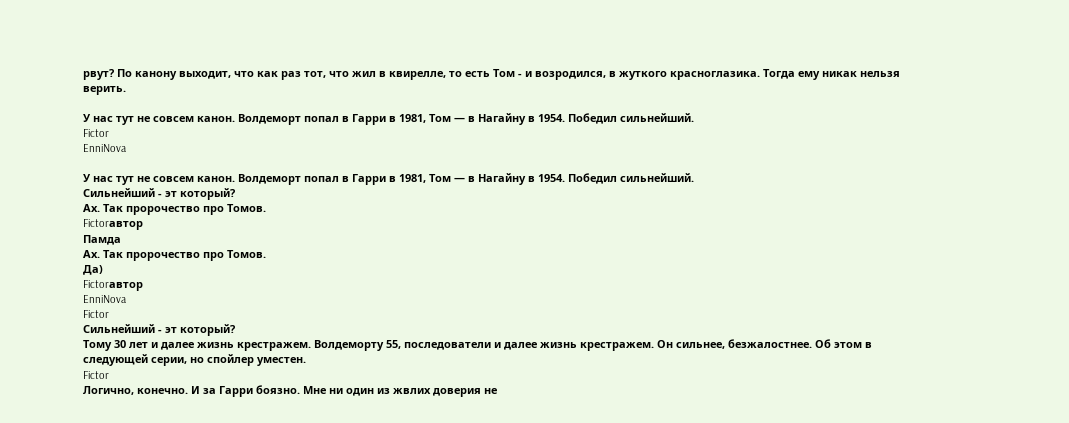рвут? По канону выходит, что как раз тот, что жил в квирелле, то есть Том - и возродился, в жуткого красноглазика. Тогда ему никак нельзя верить.

У нас тут не совсем канон. Волдеморт попал в Гарри в 1981, Том — в Нагайну в 1954. Победил сильнейший.
Fictor
EnniNova

У нас тут не совсем канон. Волдеморт попал в Гарри в 1981, Том — в Нагайну в 1954. Победил сильнейший.
Сильнейший - эт который?
Ах. Так пророчество про Томов.
Fictorавтор
Памда
Ах. Так пророчество про Томов.
Да)
Fictorавтор
EnniNova
Fictor
Сильнейший - эт который?
Тому 30 лет и далее жизнь крестражем. Волдеморту 55, последователи и далее жизнь крестражем. Он сильнее, безжалостнее. Об этом в следующей серии, но спойлер уместен.
Fictor
Логично, конечно. И за Гарри боязно. Мне ни один из жвлих доверия не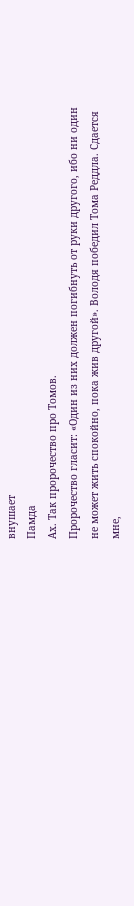внушает
Памда
Ах. Так пророчество про Томов.
Пророчество гласит: «Один из них должен погибнуть от руки другого, ибо ни один не может жить спокойно, пока жив другой». Володя победил Тома Реддла. Сдается мне,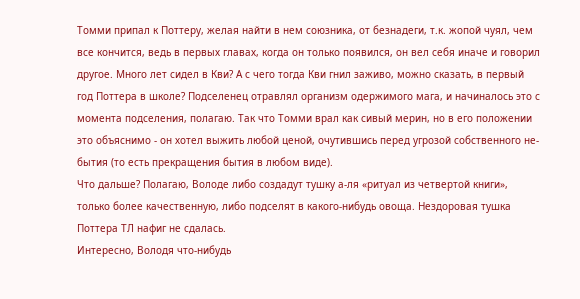Томми припал к Поттеру, желая найти в нем союзника, от безнадеги, т.к. жопой чуял, чем все кончится, ведь в первых главах, когда он только появился, он вел себя иначе и говорил другое. Много лет сидел в Кви? А с чего тогда Кви гнил заживо, можно сказать, в первый год Поттера в школе? Подселенец отравлял организм одержимого мага, и начиналось это с момента подселения, полагаю. Так что Томми врал как сивый мерин, но в его положении это объяснимо - он хотел выжить любой ценой, очутившись перед угрозой собственного не-бытия (то есть прекращения бытия в любом виде).
Что дальше? Полагаю, Володе либо создадут тушку а-ля «ритуал из четвертой книги», только более качественную, либо подселят в какого-нибудь овоща. Нездоровая тушка Поттера ТЛ нафиг не сдалась.
Интересно, Володя что-нибудь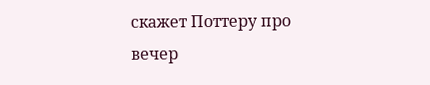скажет Поттеру про вечер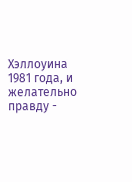Хэллоуина 1981 года, и желательно правду -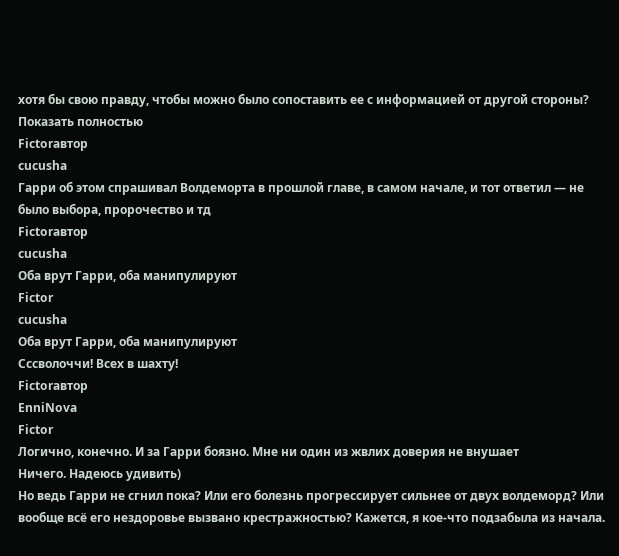хотя бы свою правду, чтобы можно было сопоставить ее с информацией от другой стороны?
Показать полностью
Fictorавтор
cucusha
Гарри об этом спрашивал Волдеморта в прошлой главе, в самом начале, и тот ответил — не было выбора, пророчество и тд
Fictorавтор
cucusha
Оба врут Гарри, оба манипулируют
Fictor
cucusha
Оба врут Гарри, оба манипулируют
Сссволоччи! Всех в шахту!
Fictorавтор
EnniNova
Fictor
Логично, конечно. И за Гарри боязно. Мне ни один из жвлих доверия не внушает
Ничего. Надеюсь удивить)
Но ведь Гарри не сгнил пока? Или его болезнь прогрессирует сильнее от двух волдеморд? Или вообще всё его нездоровье вызвано крестражностью? Кажется, я кое-что подзабыла из начала.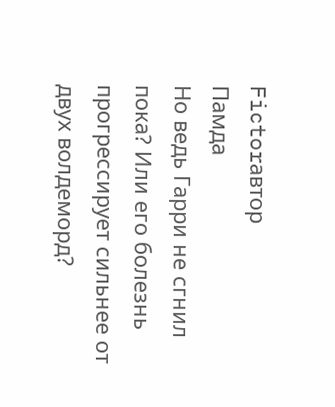Fictorавтор
Памда
Но ведь Гарри не сгнил пока? Или его болезнь прогрессирует сильнее от двух волдеморд?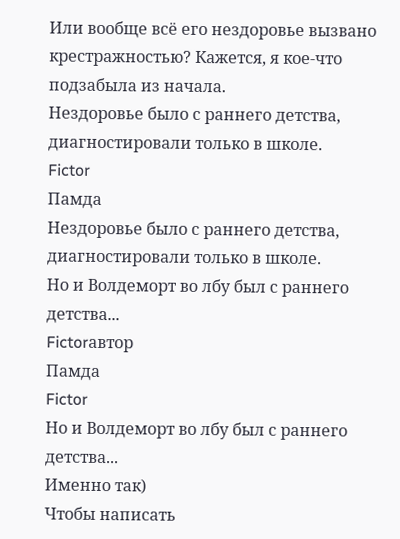Или вообще всё его нездоровье вызвано крестражностью? Кажется, я кое-что подзабыла из начала.
Нездоровье было с раннего детства, диагностировали только в школе.
Fictor
Памда
Нездоровье было с раннего детства, диагностировали только в школе.
Но и Волдеморт во лбу был с раннего детства...
Fictorавтор
Памда
Fictor
Но и Волдеморт во лбу был с раннего детства...
Именно так)
Чтобы написать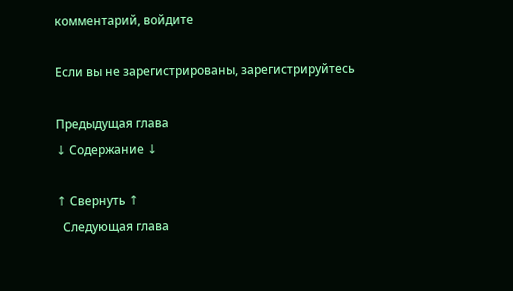комментарий, войдите

Если вы не зарегистрированы, зарегистрируйтесь

Предыдущая глава
↓ Содержание ↓

↑ Свернуть ↑
  Следующая глава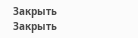Закрыть
Закрыть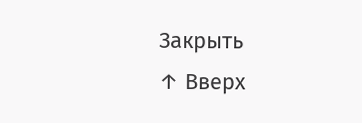Закрыть
↑ Вверх